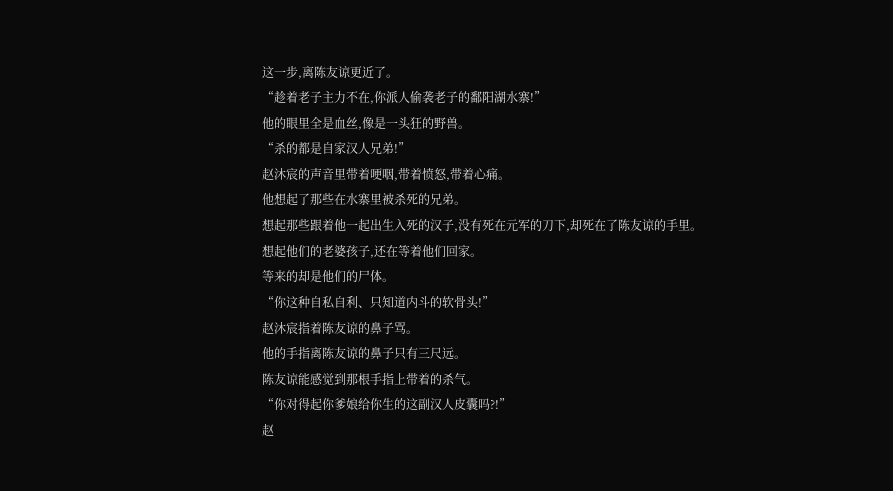这一步,离陈友谅更近了。
“趁着老子主力不在,你派人偷袭老子的鄱阳湖水寨!”
他的眼里全是血丝,像是一头狂的野兽。
“杀的都是自家汉人兄弟!”
赵沐宸的声音里带着哽咽,带着愤怒,带着心痛。
他想起了那些在水寨里被杀死的兄弟。
想起那些跟着他一起出生入死的汉子,没有死在元军的刀下,却死在了陈友谅的手里。
想起他们的老婆孩子,还在等着他们回家。
等来的却是他们的尸体。
“你这种自私自利、只知道内斗的软骨头!”
赵沐宸指着陈友谅的鼻子骂。
他的手指离陈友谅的鼻子只有三尺远。
陈友谅能感觉到那根手指上带着的杀气。
“你对得起你爹娘给你生的这副汉人皮囊吗?!”
赵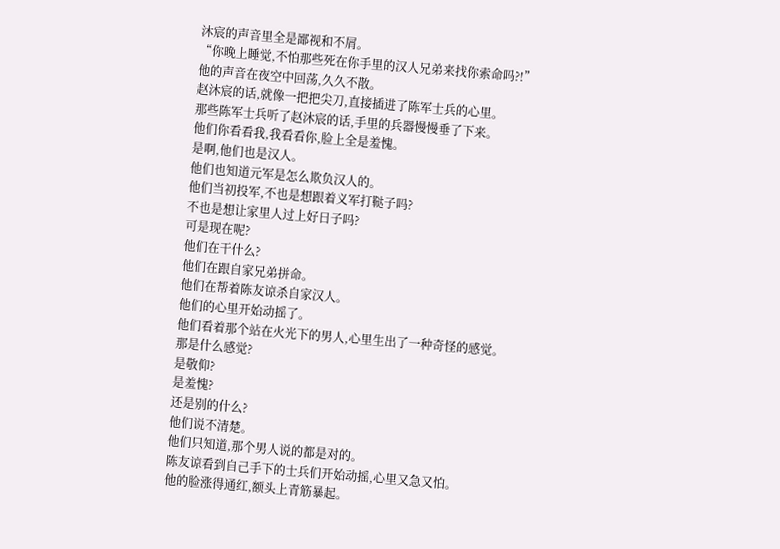沐宸的声音里全是鄙视和不屑。
“你晚上睡觉,不怕那些死在你手里的汉人兄弟来找你索命吗?!”
他的声音在夜空中回荡,久久不散。
赵沐宸的话,就像一把把尖刀,直接插进了陈军士兵的心里。
那些陈军士兵听了赵沐宸的话,手里的兵器慢慢垂了下来。
他们你看看我,我看看你,脸上全是羞愧。
是啊,他们也是汉人。
他们也知道元军是怎么欺负汉人的。
他们当初投军,不也是想跟着义军打鞑子吗?
不也是想让家里人过上好日子吗?
可是现在呢?
他们在干什么?
他们在跟自家兄弟拼命。
他们在帮着陈友谅杀自家汉人。
他们的心里开始动摇了。
他们看着那个站在火光下的男人,心里生出了一种奇怪的感觉。
那是什么感觉?
是敬仰?
是羞愧?
还是别的什么?
他们说不清楚。
他们只知道,那个男人说的都是对的。
陈友谅看到自己手下的士兵们开始动摇,心里又急又怕。
他的脸涨得通红,额头上青筋暴起。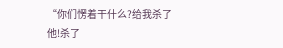“你们愣着干什么?给我杀了他!杀了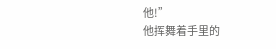他!”
他挥舞着手里的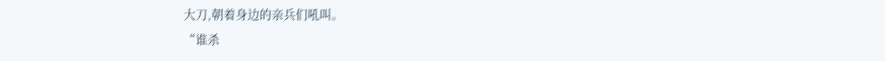大刀,朝着身边的亲兵们吼叫。
“谁杀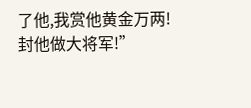了他,我赏他黄金万两!封他做大将军!”